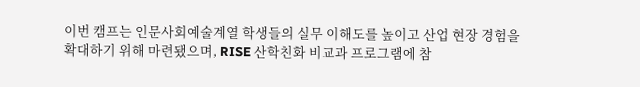이번 캠프는 인문사회예술계열 학생들의 실무 이해도를 높이고 산업 현장 경험을 확대하기 위해 마련됐으며, RISE 산학친화 비교과 프로그램에 참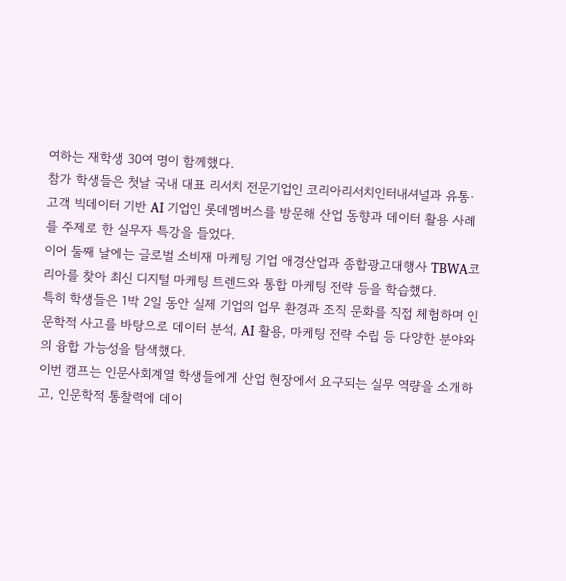여하는 재학생 30여 명이 함께했다.
참가 학생들은 첫날 국내 대표 리서치 전문기업인 코리아리서치인터내셔널과 유통·고객 빅데이터 기반 AI 기업인 롯데멤버스를 방문해 산업 동향과 데이터 활용 사례를 주제로 한 실무자 특강을 들었다.
이어 둘째 날에는 글로벌 소비재 마케팅 기업 애경산업과 종합광고대행사 TBWA코리아를 찾아 최신 디지털 마케팅 트렌드와 통합 마케팅 전략 등을 학습했다.
특히 학생들은 1박 2일 동안 실제 기업의 업무 환경과 조직 문화를 직접 체험하며 인문학적 사고를 바탕으로 데이터 분석, AI 활용, 마케팅 전략 수립 등 다양한 분야와의 융합 가능성을 탐색했다.
이번 캠프는 인문사회계열 학생들에게 산업 현장에서 요구되는 실무 역량을 소개하고, 인문학적 통찰력에 데이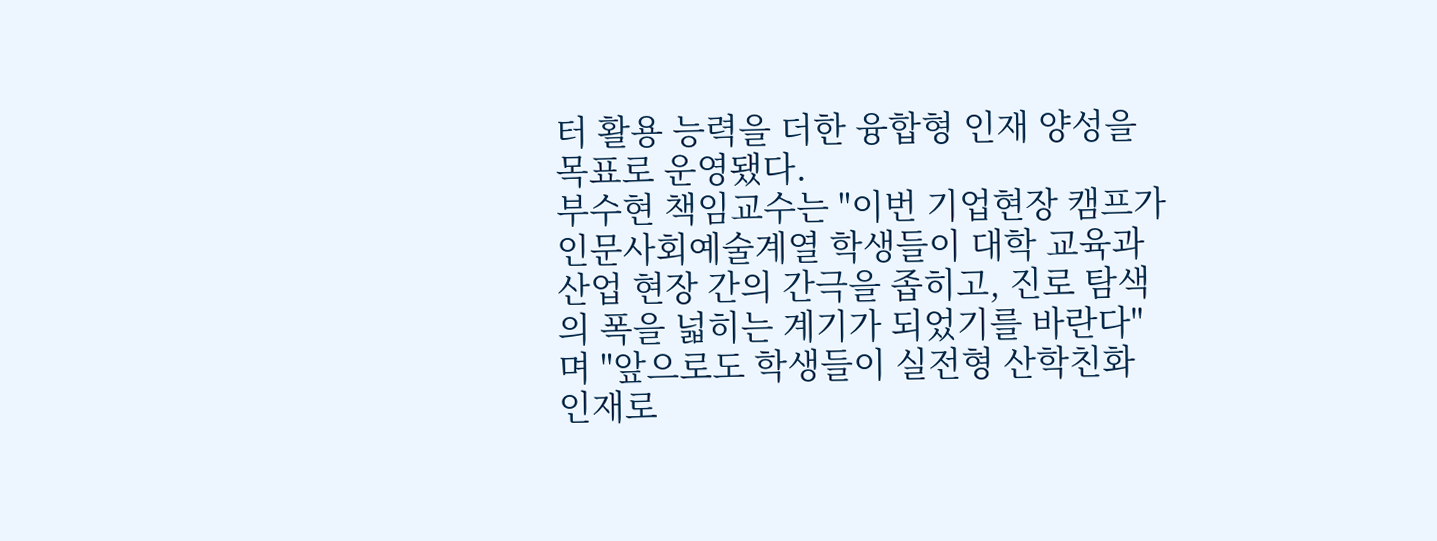터 활용 능력을 더한 융합형 인재 양성을 목표로 운영됐다.
부수현 책임교수는 "이번 기업현장 캠프가 인문사회예술계열 학생들이 대학 교육과 산업 현장 간의 간극을 좁히고, 진로 탐색의 폭을 넓히는 계기가 되었기를 바란다"며 "앞으로도 학생들이 실전형 산학친화 인재로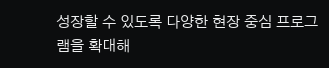성장할 수 있도록 다양한 현장 중심 프로그램을 확대해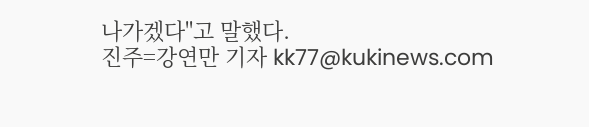나가겠다"고 말했다.
진주=강연만 기자 kk77@kukinews.com